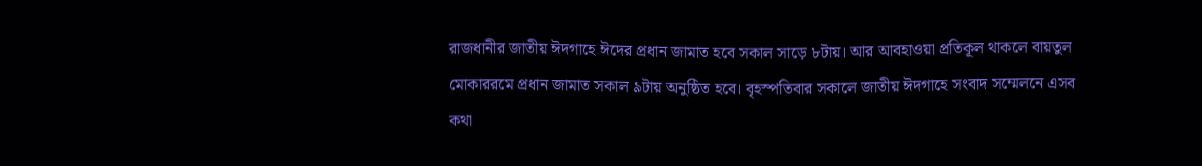রাজধানীর জাতীয় ঈদগাহে ঈদের প্রধান জামাত হবে সকাল সাড়ে ৮টায়। আর আবহাওয়া প্রতিকূল থাকলে বায়তুল মোকাররমে প্রধান জামাত সকাল ৯টায় অনুষ্ঠিত হবে। বৃহস্পতিবার সকালে জাতীয় ঈদগাহে সংবাদ সম্মেলনে এসব কথা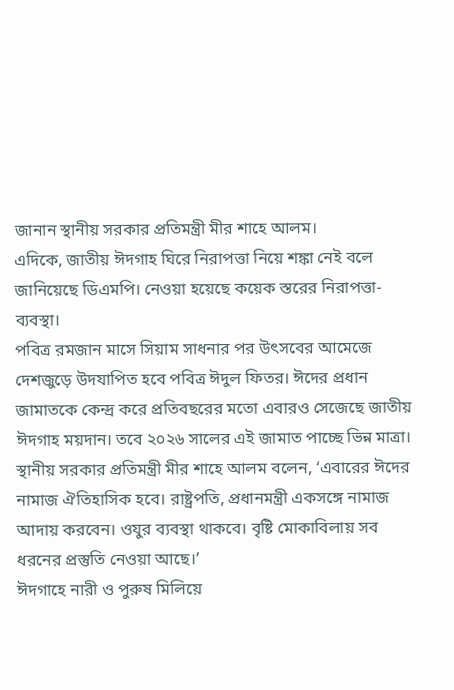জানান স্থানীয় সরকার প্রতিমন্ত্রী মীর শাহে আলম।
এদিকে, জাতীয় ঈদগাহ ঘিরে নিরাপত্তা নিয়ে শঙ্কা নেই বলে জানিয়েছে ডিএমপি। নেওয়া হয়েছে কয়েক স্তরের নিরাপত্তা-ব্যবস্থা।
পবিত্র রমজান মাসে সিয়াম সাধনার পর উৎসবের আমেজে দেশজুড়ে উদযাপিত হবে পবিত্র ঈদুল ফিতর। ঈদের প্রধান জামাতকে কেন্দ্র করে প্রতিবছরের মতো এবারও সেজেছে জাতীয় ঈদগাহ ময়দান। তবে ২০২৬ সালের এই জামাত পাচ্ছে ভিন্ন মাত্রা।
স্থানীয় সরকার প্রতিমন্ত্রী মীর শাহে আলম বলেন, ‘এবারের ঈদের নামাজ ঐতিহাসিক হবে। রাষ্ট্রপতি, প্রধানমন্ত্রী একসঙ্গে নামাজ আদায় করবেন। ওযুর ব্যবস্থা থাকবে। বৃষ্টি মোকাবিলায় সব ধরনের প্রস্তুতি নেওয়া আছে।’
ঈদগাহে নারী ও পুরুষ মিলিয়ে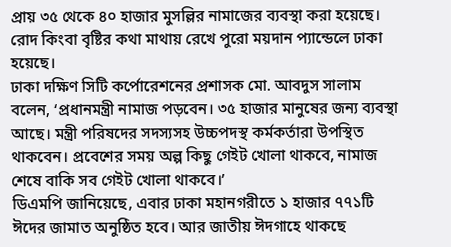প্রায় ৩৫ থেকে ৪০ হাজার মুসল্লির নামাজের ব্যবস্থা করা হয়েছে। রোদ কিংবা বৃষ্টির কথা মাথায় রেখে পুরো ময়দান প্যান্ডেলে ঢাকা হয়েছে।
ঢাকা দক্ষিণ সিটি কর্পোরেশনের প্রশাসক মো. আবদুস সালাম বলেন, ‘প্রধানমন্ত্রী নামাজ পড়বেন। ৩৫ হাজার মানুষের জন্য ব্যবস্থা আছে। মন্ত্রী পরিষদের সদস্যসহ উচ্চপদস্থ কর্মকর্তারা উপস্থিত থাকবেন। প্রবেশের সময় অল্প কিছু গেইট খোলা থাকবে, নামাজ শেষে বাকি সব গেইট খোলা থাকবে।’
ডিএমপি জানিয়েছে, এবার ঢাকা মহানগরীতে ১ হাজার ৭৭১টি ঈদের জামাত অনুষ্ঠিত হবে। আর জাতীয় ঈদগাহে থাকছে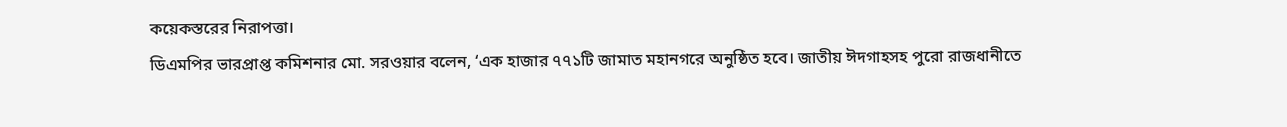কয়েকস্তরের নিরাপত্তা।
ডিএমপির ভারপ্রাপ্ত কমিশনার মো. সরওয়ার বলেন, ‘এক হাজার ৭৭১টি জামাত মহানগরে অনুষ্ঠিত হবে। জাতীয় ঈদগাহসহ পুরো রাজধানীতে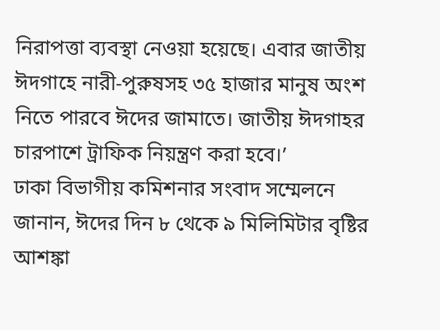নিরাপত্তা ব্যবস্থা নেওয়া হয়েছে। এবার জাতীয় ঈদগাহে নারী-পুরুষসহ ৩৫ হাজার মানুষ অংশ নিতে পারবে ঈদের জামাতে। জাতীয় ঈদগাহর চারপাশে ট্রাফিক নিয়ন্ত্রণ করা হবে।’
ঢাকা বিভাগীয় কমিশনার সংবাদ সম্মেলনে জানান, ঈদের দিন ৮ থেকে ৯ মিলিমিটার বৃষ্টির আশঙ্কা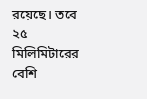রয়েছে। তবে ২৫ মিলিমিটারের বেশি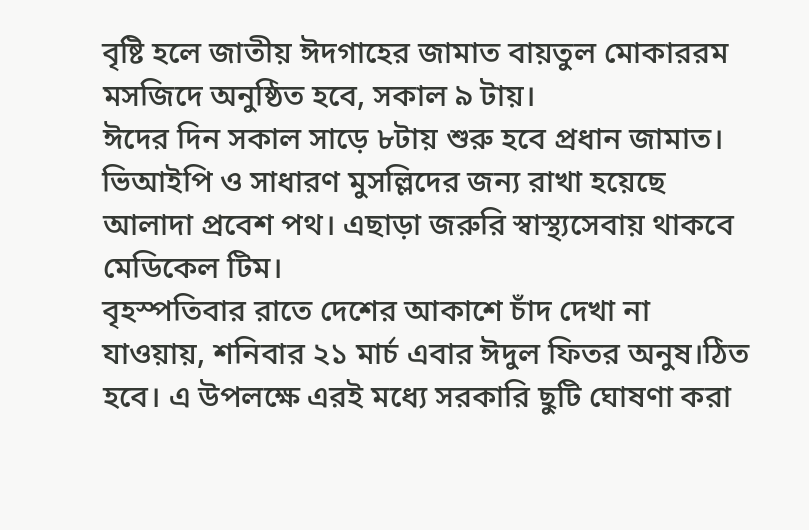বৃষ্টি হলে জাতীয় ঈদগাহের জামাত বায়তুল মোকাররম মসজিদে অনুষ্ঠিত হবে, সকাল ৯ টায়।
ঈদের দিন সকাল সাড়ে ৮টায় শুরু হবে প্রধান জামাত। ভিআইপি ও সাধারণ মুসল্লিদের জন্য রাখা হয়েছে আলাদা প্রবেশ পথ। এছাড়া জরুরি স্বাস্থ্যসেবায় থাকবে মেডিকেল টিম।
বৃহস্পতিবার রাতে দেশের আকাশে চাঁদ দেখা না যাওয়ায়, শনিবার ২১ মার্চ এবার ঈদুল ফিতর অনুষ।ঠিত হবে। এ উপলক্ষে এরই মধ্যে সরকারি ছুটি ঘোষণা করা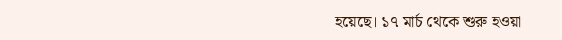হয়েছে। ১৭ মার্চ থেকে শুরু হওয়া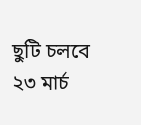ছুটি চলবে ২৩ মার্চ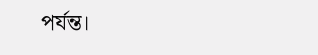পর্যন্ত।